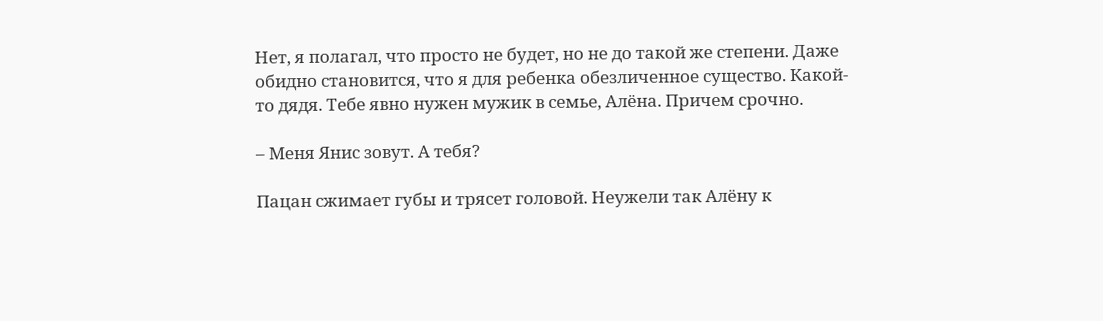Нет, я полагал, что просто не будет, но не до такой же степени. Даже обидно становится, что я для ребенка обезличенное существо. Какой-то дядя. Тебе явно нужен мужик в семье, Алёна. Причем срочно.

– Меня Янис зовут. А тебя?

Пацан сжимает губы и трясет головой. Неужели так Алёну к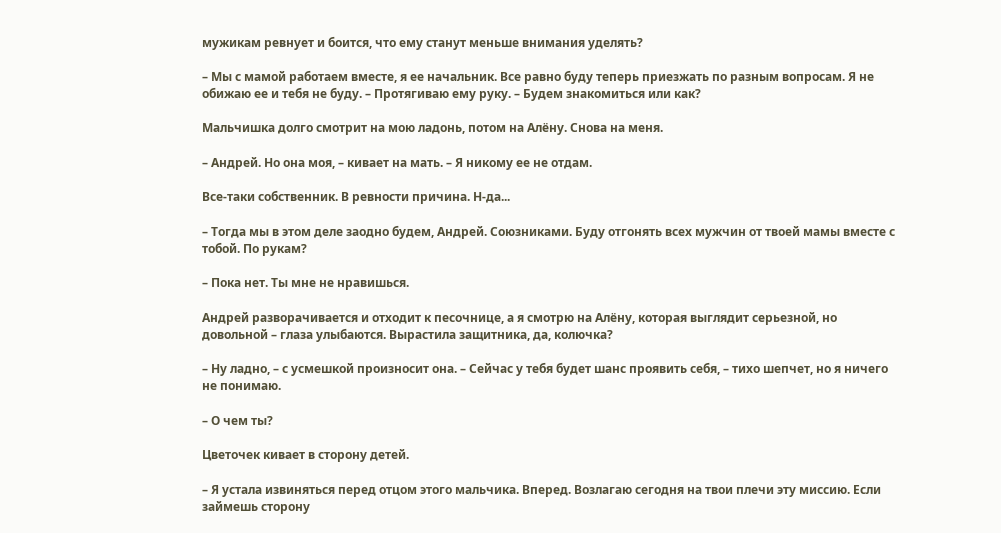мужикам ревнует и боится, что ему станут меньше внимания уделять?

– Мы с мамой работаем вместе, я ее начальник. Все равно буду теперь приезжать по разным вопросам. Я не обижаю ее и тебя не буду. – Протягиваю ему руку. – Будем знакомиться или как?

Мальчишка долго смотрит на мою ладонь, потом на Алёну. Снова на меня.

– Андрей. Но она моя, – кивает на мать. – Я никому ее не отдам.

Все-таки собственник. В ревности причина. Н-да...

– Тогда мы в этом деле заодно будем, Андрей. Союзниками. Буду отгонять всех мужчин от твоей мамы вместе с тобой. По рукам?

– Пока нет. Ты мне не нравишься.

Андрей разворачивается и отходит к песочнице, а я смотрю на Алёну, которая выглядит серьезной, но довольной – глаза улыбаются. Вырастила защитника, да, колючка?

– Ну ладно, – с усмешкой произносит она. – Сейчас у тебя будет шанс проявить себя, – тихо шепчет, но я ничего не понимаю.

– О чем ты?

Цветочек кивает в сторону детей.

– Я устала извиняться перед отцом этого мальчика. Вперед. Возлагаю сегодня на твои плечи эту миссию. Если займешь сторону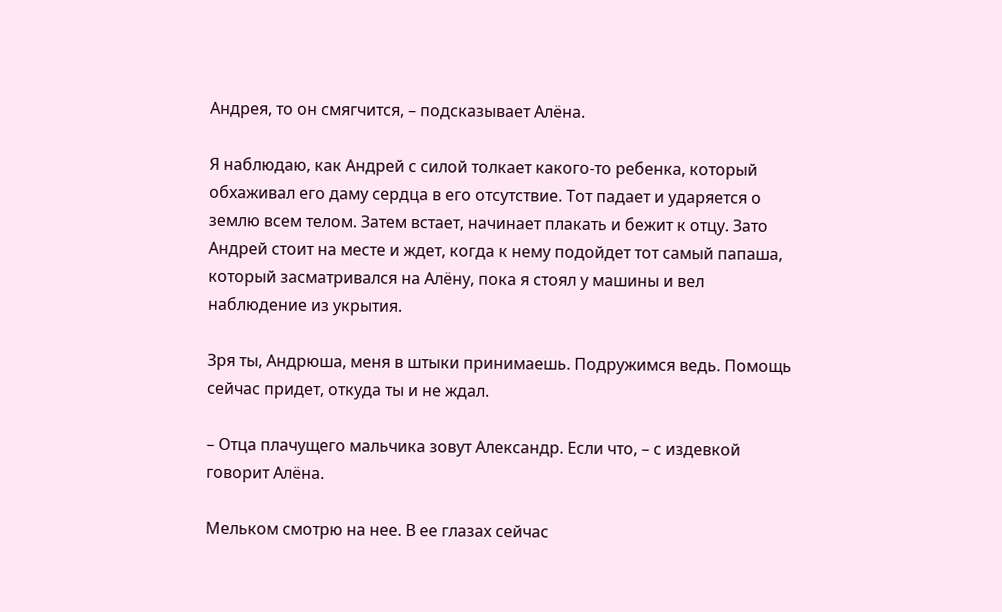Андрея, то он смягчится, – подсказывает Алёна.

Я наблюдаю, как Андрей с силой толкает какого-то ребенка, который обхаживал его даму сердца в его отсутствие. Тот падает и ударяется о землю всем телом. Затем встает, начинает плакать и бежит к отцу. Зато Андрей стоит на месте и ждет, когда к нему подойдет тот самый папаша, который засматривался на Алёну, пока я стоял у машины и вел наблюдение из укрытия.

Зря ты, Андрюша, меня в штыки принимаешь. Подружимся ведь. Помощь сейчас придет, откуда ты и не ждал.

– Отца плачущего мальчика зовут Александр. Если что, – с издевкой говорит Алёна.

Мельком смотрю на нее. В ее глазах сейчас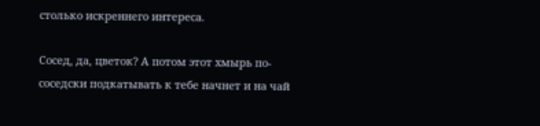столько искреннего интереса.

Сосед, да, цветок? А потом этот хмырь по-соседски подкатывать к тебе начнет и на чай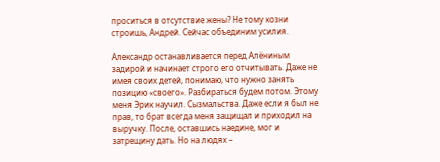проситься в отсутствие жены? Не тому козни строишь, Андрей. Сейчас объединим усилия.

Александр останавливается перед Алёниным задирой и начинает строго его отчитывать. Даже не имея своих детей, понимаю, что нужно занять позицию «своего». Разбираться будем потом. Этому меня Эрик научил. Сызмальства. Даже если я был не прав, то брат всегда меня защищал и приходил на выручку. После, оставшись наедине, мог и затрещину дать. Но на людях –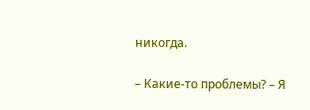никогда.

– Какие-то проблемы? – Я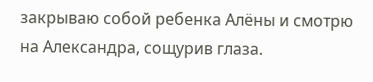закрываю собой ребенка Алёны и смотрю на Александра, сощурив глаза.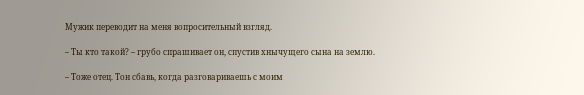Мужик переводит на меня вопросительный взгляд.

– Ты кто такой? – грубо спрашивает он, спустив хнычущего сына на землю.

– Тоже отец. Тон сбавь, когда разговариваешь с моим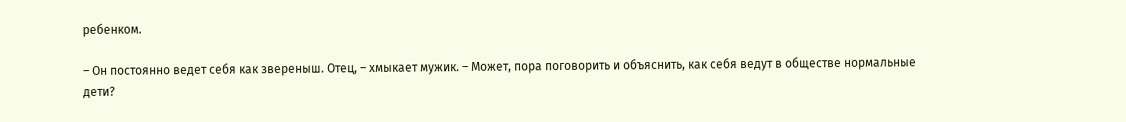ребенком.

– Он постоянно ведет себя как звереныш. Отец, – хмыкает мужик. – Может, пора поговорить и объяснить, как себя ведут в обществе нормальные дети?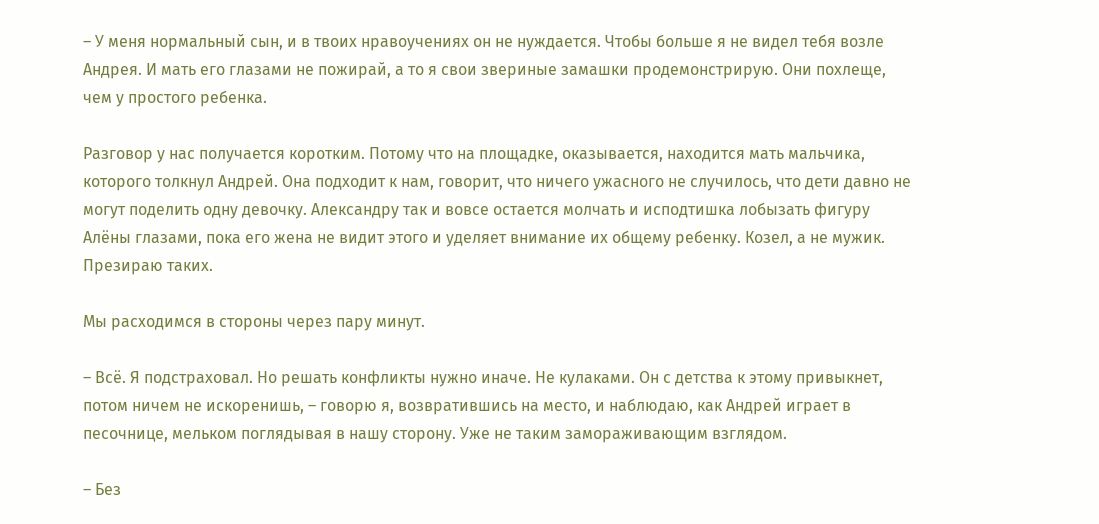– У меня нормальный сын, и в твоих нравоучениях он не нуждается. Чтобы больше я не видел тебя возле Андрея. И мать его глазами не пожирай, а то я свои звериные замашки продемонстрирую. Они похлеще, чем у простого ребенка.

Разговор у нас получается коротким. Потому что на площадке, оказывается, находится мать мальчика, которого толкнул Андрей. Она подходит к нам, говорит, что ничего ужасного не случилось, что дети давно не могут поделить одну девочку. Александру так и вовсе остается молчать и исподтишка лобызать фигуру Алёны глазами, пока его жена не видит этого и уделяет внимание их общему ребенку. Козел, а не мужик. Презираю таких.

Мы расходимся в стороны через пару минут.

– Всё. Я подстраховал. Но решать конфликты нужно иначе. Не кулаками. Он с детства к этому привыкнет, потом ничем не искоренишь, – говорю я, возвратившись на место, и наблюдаю, как Андрей играет в песочнице, мельком поглядывая в нашу сторону. Уже не таким замораживающим взглядом.

– Без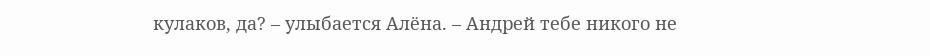кулаков, да? – улыбается Алёна. – Андрей тебе никого не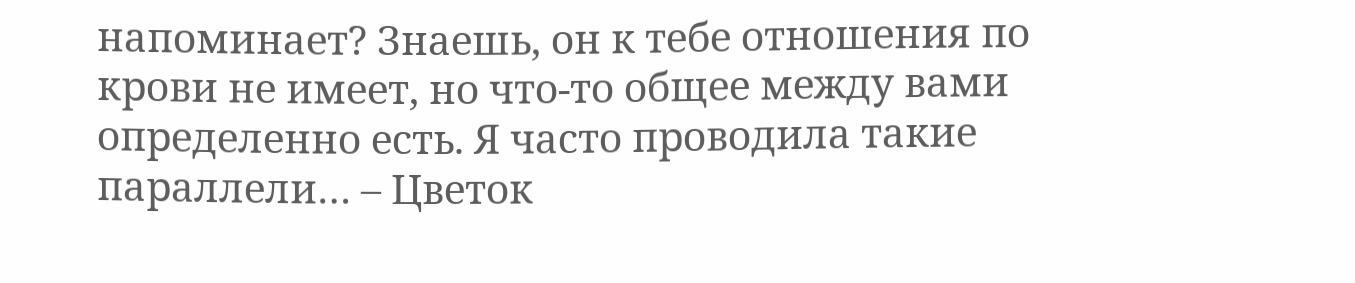напоминает? Знаешь, он к тебе отношения по крови не имеет, но что-то общее между вами определенно есть. Я часто проводила такие параллели… – Цветок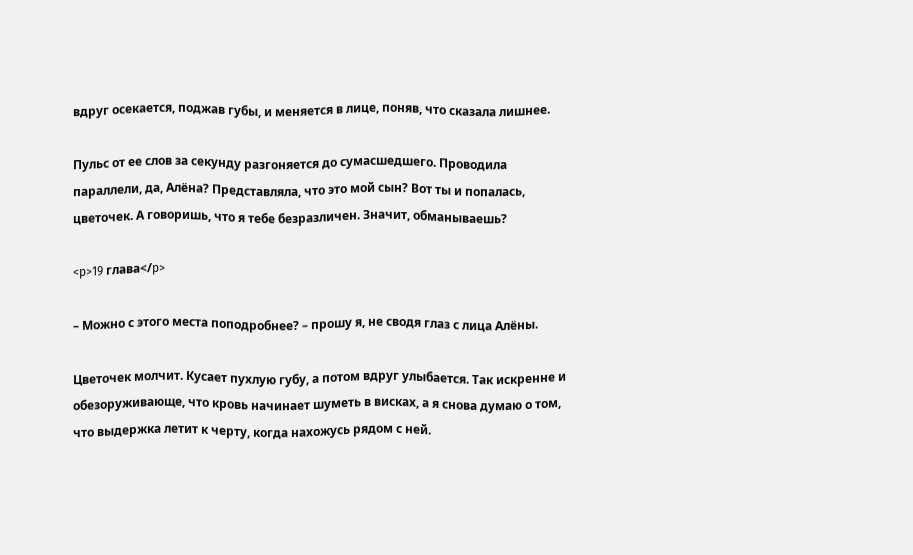вдруг осекается, поджав губы, и меняется в лице, поняв, что сказала лишнее.

Пульс от ее слов за секунду разгоняется до сумасшедшего. Проводила параллели, да, Алёна? Представляла, что это мой сын? Вот ты и попалась, цветочек. А говоришь, что я тебе безразличен. Значит, обманываешь?

<p>19 глава</p>

– Можно с этого места поподробнее? – прошу я, не сводя глаз с лица Алёны.

Цветочек молчит. Кусает пухлую губу, а потом вдруг улыбается. Так искренне и обезоруживающе, что кровь начинает шуметь в висках, а я снова думаю о том, что выдержка летит к черту, когда нахожусь рядом с ней.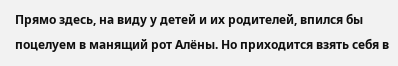Прямо здесь, на виду у детей и их родителей, впился бы поцелуем в манящий рот Алёны. Но приходится взять себя в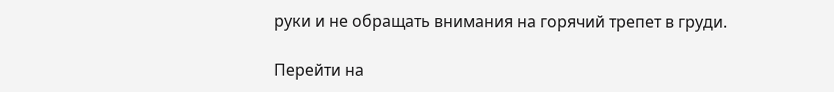руки и не обращать внимания на горячий трепет в груди.

Перейти на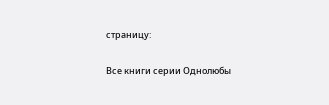страницу:

Все книги серии Однолюбы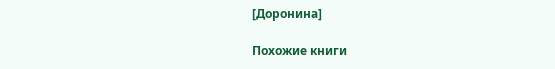[Доронина]

Похожие книги